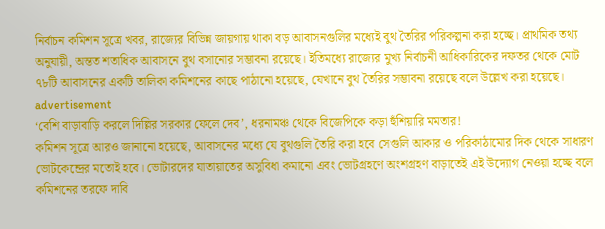নির্বাচন কমিশন সূত্রে খবর, রাজ্যের বিভিন্ন জায়গায় থাকা বড় আবাসনগুলির মধ্যেই বুথ তৈরির পরিকল্পনা করা হচ্ছে। প্রাথমিক তথ্য অনুযায়ী, অন্তত শতাধিক আবাসনে বুথ বসানোর সম্ভাবনা রয়েছে। ইতিমধ্যে রাজ্যের মুখ্য নির্বাচনী আধিকারিকের দফতর থেকে মোট ৭৮টি আবাসনের একটি তালিকা কমিশনের কাছে পাঠানো হয়েছে, যেখানে বুথ তৈরির সম্ভাবনা রয়েছে বলে উল্লেখ করা হয়েছে।
advertisement
‘বেশি বাড়াবাড়ি করলে দিল্লির সরকার ফেলে দেব’, ধরনামঞ্চ থেকে বিজেপিকে কড়া হুঁশিয়ারি মমতার!
কমিশন সূত্রে আরও জানানো হয়েছে, আবাসনের মধ্যে যে বুথগুলি তৈরি করা হবে সেগুলি আকার ও পরিকাঠামোর দিক থেকে সাধারণ ভোটকেন্দ্রের মতোই হবে। ভোটারদের যাতায়াতের অসুবিধা কমানো এবং ভোটগ্রহণে অংশগ্রহণ বাড়াতেই এই উদ্যোগ নেওয়া হচ্ছে বলে কমিশনের তরফে দাবি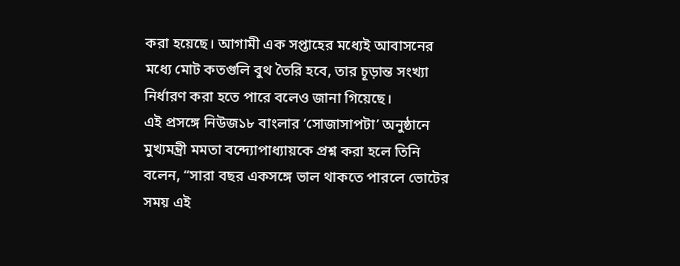করা হয়েছে। আগামী এক সপ্তাহের মধ্যেই আবাসনের মধ্যে মোট কতগুলি বুথ তৈরি হবে, তার চূড়ান্ত সংখ্যা নির্ধারণ করা হতে পারে বলেও জানা গিয়েছে।
এই প্রসঙ্গে নিউজ১৮ বাংলার ‘সোজাসাপটা’ অনুষ্ঠানে মুখ্যমন্ত্রী মমতা বন্দ্যোপাধ্যায়কে প্রশ্ন করা হলে তিনি বলেন, “সারা বছর একসঙ্গে ভাল থাকতে পারলে ভোটের সময় এই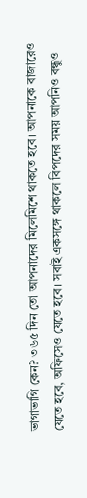ভাগাভাগি কেন? ৩৬৫ দিন তো আপনাদের মিলেমিশে থাকতে হবে। আপনাকে বাজারেও যেতে হবে, অফিসেও যেতে হবে। সবাই একসঙ্গে থাকলে বিপদের সময় আপনিও বন্ধুও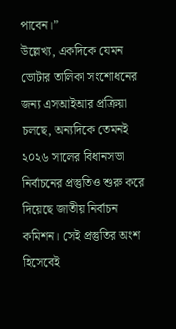পাবেন।”
উল্লেখ্য, একদিকে যেমন ভোটার তালিকা সংশোধনের জন্য এসআইআর প্রক্রিয়া চলছে, অন্যদিকে তেমনই ২০২৬ সালের বিধানসভা নির্বাচনের প্রস্তুতিও শুরু করে দিয়েছে জাতীয় নির্বাচন কমিশন। সেই প্রস্তুতির অংশ হিসেবেই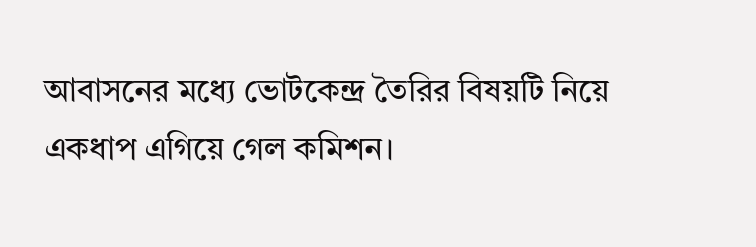আবাসনের মধ্যে ভোটকেন্দ্র তৈরির বিষয়টি নিয়ে একধাপ এগিয়ে গেল কমিশন।